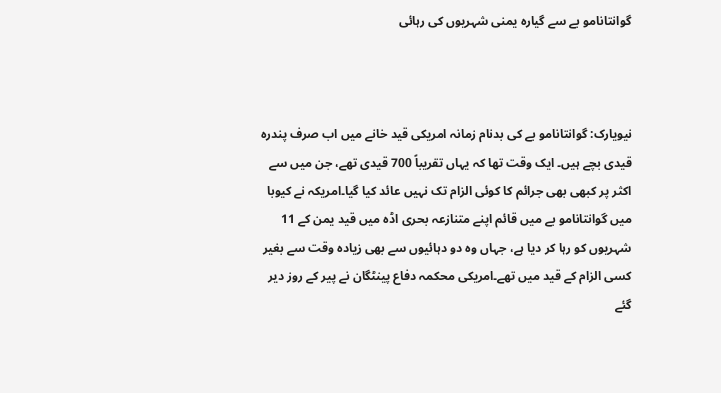گوانتانامو بے سے گیارہ یمنی شہریوں کی رہائی



نیویارک: گوانتانامو بے کی بدنام زمانہ امریکی قید خانے میں اب صرف پندرہ قیدی بچے ہیں۔ ایک وقت تھا کہ یہاں تقریباً 700 قیدی تھے، جن میں سے اکثر پر کبھی بھی جرائم کا کوئی الزام تک نہیں عائد کیا گیا۔امریکہ نے کیوبا میں گوانتانامو بے میں قائم اپنے متنازعہ بحری اڈہ میں قید یمن کے 11 شہریوں کو رہا کر دیا ہے، جہاں وہ دو دہائیوں سے بھی زیادہ وقت سے بغیر کسی الزام کے قید میں تھے۔امریکی محکمہ دفاع پینٹگان نے پیر کے روز دیر گئے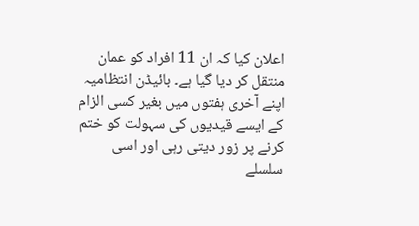اعلان کیا کہ ان 11 افراد کو عمان منتقل کر دیا گیا ہے۔ بائیڈن انتظامیہ اپنے آخری ہفتوں میں بغیر کسی الزام کے ایسے قیدیوں کی سہولت کو ختم کرنے پر زور دیتی رہی اور اسی سلسلے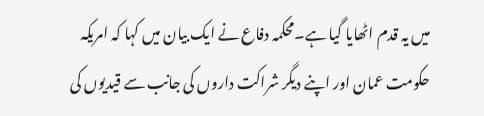میں یہ قدم اٹھایا گیا ہے۔محکمہ دفاع نے ایک بیان میں کہا کہ امریکہ حکومت عمان اور اپنے دیگر شراکت داروں کی جانب سے قیدیوں کی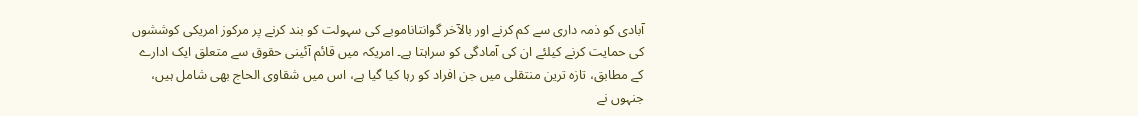آبادی کو ذمہ داری سے کم کرنے اور بالآخر گوانتاناموبے کی سہولت کو بند کرنے پر مرکوز امریکی کوششوں کی حمایت کرنے کیلئے ان کی آمادگی کو سراہتا ہے۔ امریکہ میں قائم آئینی حقوق سے متعلق ایک ادارے کے مطابق، تازہ ترین منتقلی میں جن افراد کو رہا کیا گیا ہے، اس میں شقاوی الحاج بھی شامل ہیں، جنہوں نے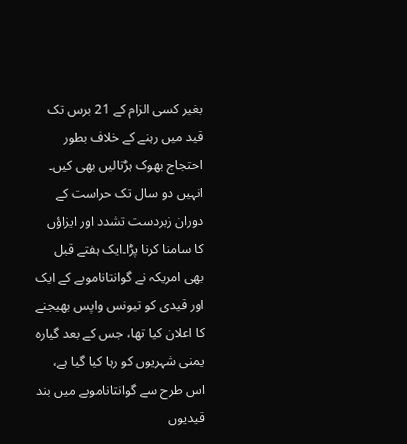بغیر کسی الزام کے 21 برس تک قید میں رہنے کے خلاف بطور احتجاج بھوک ہڑتالیں بھی کیں۔ انہیں دو سال تک حراست کے دوران زبردست تشدد اور ایزاؤں کا سامنا کرنا پڑا۔ایک ہفتے قبل بھی امریکہ نے گوانتاناموبے کے ایک اور قیدی کو تیونس واپس بھیجنے کا اعلان کیا تھا، جس کے بعد گیارہ یمنی شہریوں کو رہا کیا گیا ہے، اس طرح سے گوانتاناموبے میں بند قیدیوں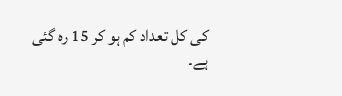کی کل تعداد کم ہو کر 15 رہ گئی ہے۔